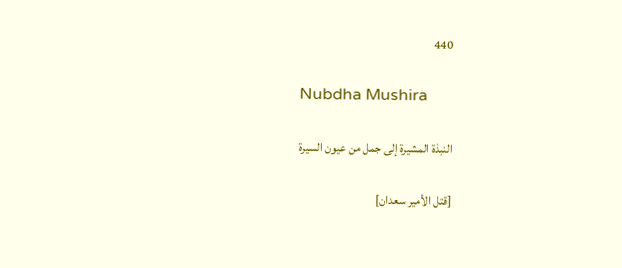440

Nubdha Mushira

النبذة المشيرة إلى جمل من عيون السيرة

[قتل الأمير سعدان]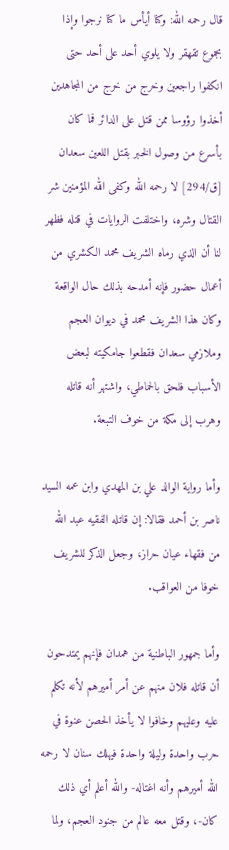قال رحمه الله: وكنا أيأس ما كنا نرجوا وإذا بجموع تقهقر ولا يلوي أحد على أحد حتى انكفوا راجعين وخرج من خرج من المجاهدين أخذوا رؤوسا ممن قتل على الدائر فما كان بأسرع من وصول الخبر بقتل اللعين سعدان [ق/294] لا رحمه الله وكفى الله المؤمنين شر القتال وشره، واختلفت الروايات في قتله فظهر لنا أن الذي رماه الشريف محمد الكشري من أعمال حضور فإنه أمدحه بذلك حال الواقعة وكان هذا الشريف محمد في ديوان العجم وملازمي سعدان فقطعوا جامكيته لبعض الأسباب فلحق بالحماطي، واشتهر أنه قاتله وهرب إلى مكة من خوف التبعة.

وأما رواية الوالد علي بن المهدي وابن عمه السيد ناصر بن أحمد فقالا: إن قاتله الفقيه عبد الله من فقهاء عيان حراز، وجعل الذكر للشريف خوفا من العواقب.

وأما جمهور الباطنية من همدان فإنهم يمتدحون أن قاتله فلان منهم عن أمر أميرهم لأنه تكلم عليه وعليهم وخافوا لا يأخذ الحصن عنوة في حرب واحدة وليلة واحدة فيهلك سنان لا رحمه الله أميرهم وأنه اغتاله- والله أعلم أي ذلك كان-، وقتل معه عالم من جنود العجم، ولما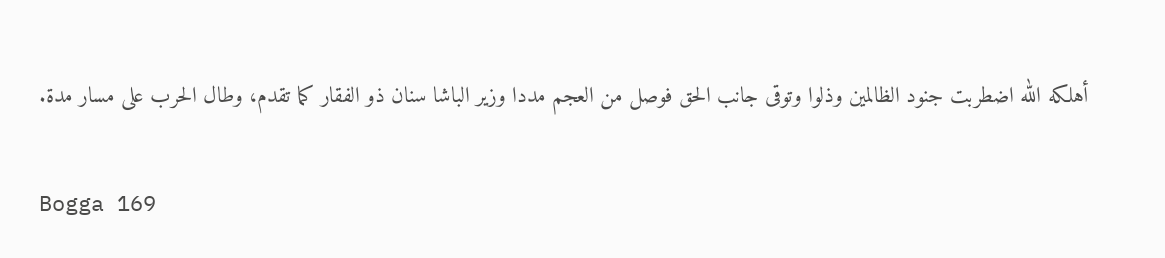أهلكه الله اضطربت جنود الظالمين وذلوا وتوقى جانب الحق فوصل من العجم مددا وزير الباشا سنان ذو الفقار كما تقدم، وطال الحرب على مسار مدة.

Bogga 169